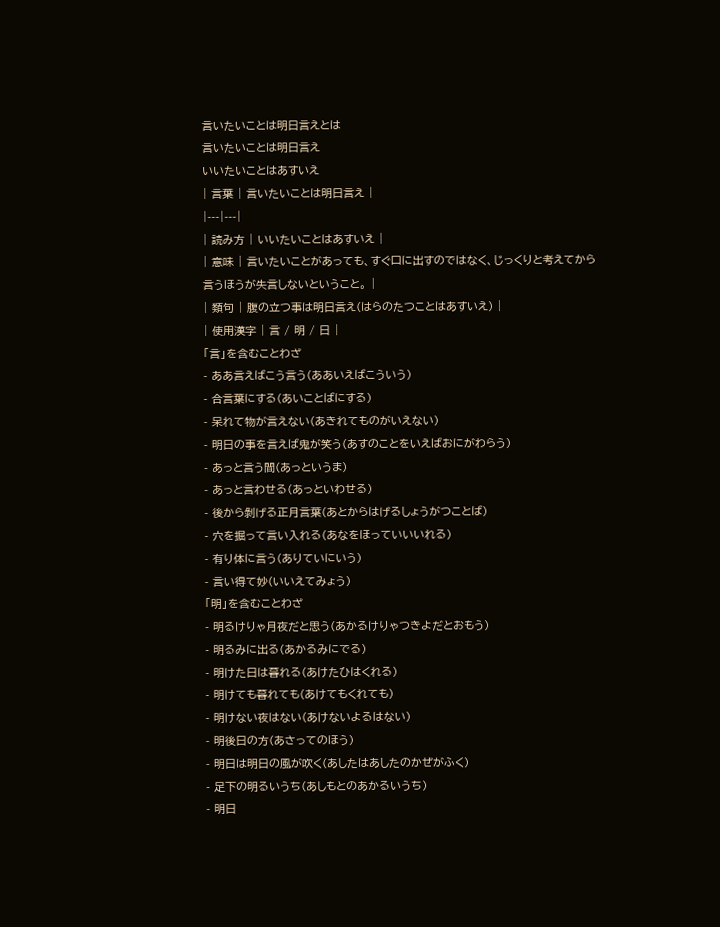言いたいことは明日言えとは
言いたいことは明日言え
いいたいことはあすいえ
| 言葉 | 言いたいことは明日言え |
|---|---|
| 読み方 | いいたいことはあすいえ |
| 意味 | 言いたいことがあっても、すぐ口に出すのではなく、じっくりと考えてから言うほうが失言しないということ。 |
| 類句 | 腹の立つ事は明日言え(はらのたつことはあすいえ) |
| 使用漢字 | 言 / 明 / 日 |
「言」を含むことわざ
- ああ言えばこう言う(ああいえばこういう)
- 合言葉にする(あいことばにする)
- 呆れて物が言えない(あきれてものがいえない)
- 明日の事を言えば鬼が笑う(あすのことをいえばおにがわらう)
- あっと言う間(あっというま)
- あっと言わせる(あっといわせる)
- 後から剝げる正月言葉(あとからはげるしょうがつことば)
- 穴を掘って言い入れる(あなをほっていいいれる)
- 有り体に言う(ありていにいう)
- 言い得て妙(いいえてみょう)
「明」を含むことわざ
- 明るけりゃ月夜だと思う(あかるけりゃつきよだとおもう)
- 明るみに出る(あかるみにでる)
- 明けた日は暮れる(あけたひはくれる)
- 明けても暮れても(あけてもくれても)
- 明けない夜はない(あけないよるはない)
- 明後日の方(あさってのほう)
- 明日は明日の風が吹く(あしたはあしたのかぜがふく)
- 足下の明るいうち(あしもとのあかるいうち)
- 明日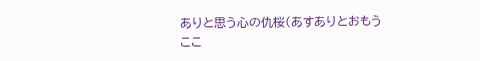ありと思う心の仇桜(あすありとおもうここ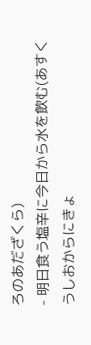ろのあだざくら)
- 明日食う塩辛に今日から水を飲む(あすくうしおからにきょ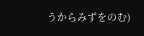うからみずをのむ)